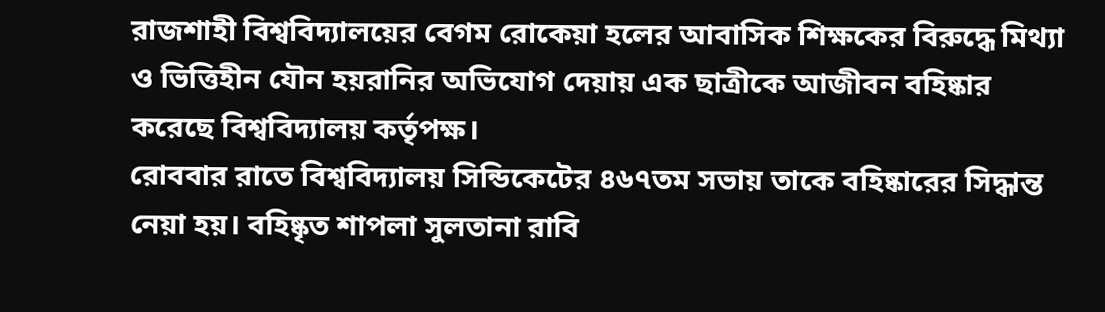রাজশাহী বিশ্ববিদ্যালয়ের বেগম রোকেয়া হলের আবাসিক শিক্ষকের বিরুদ্ধে মিথ্যা ও ভিত্তিহীন যৌন হয়রানির অভিযোগ দেয়ায় এক ছাত্রীকে আজীবন বহিষ্কার করেছে বিশ্ববিদ্যালয় কর্তৃপক্ষ।
রোববার রাতে বিশ্ববিদ্যালয় সিন্ডিকেটের ৪৬৭তম সভায় তাকে বহিষ্কারের সিদ্ধান্ত নেয়া হয়। বহিষ্কৃত শাপলা সুলতানা রাবি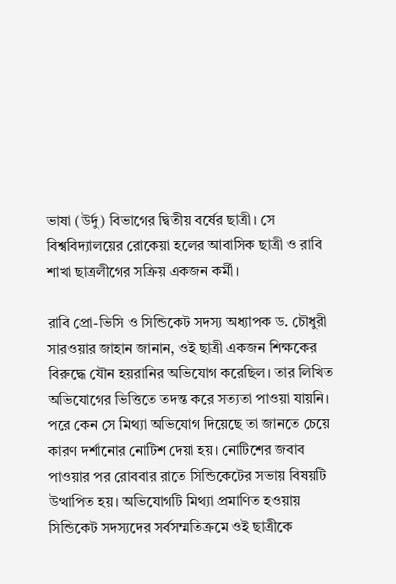ভাষা (উর্দু) বিভাগের দ্বিতীয় বর্ষের ছাত্রী। সে বিশ্ববিদ্যালয়ের রোকেয়া হলের আবাসিক ছাত্রী ও রাবি শাখা ছাত্রলীগের সক্রিয় একজন কর্মী।

রাবি প্রো-ভিসি ও সিন্ডিকেট সদস্য অধ্যাপক ড. চৌধুরী সারওয়ার জাহান জানান, ওই ছাত্রী একজন শিক্ষকের বিরুদ্ধে যৌন হয়রানির অভিযোগ করেছিল। তার লিখিত অভিযোগের ভিত্তিতে তদন্ত করে সত্যতা পাওয়া যায়নি। পরে কেন সে মিথ্যা অভিযোগ দিয়েছে তা জানতে চেয়ে কারণ দর্শানোর নোটিশ দেয়া হয়। নোটিশের জবাব পাওয়ার পর রোববার রাতে সিন্ডিকেটের সভায় বিষয়টি উত্থাপিত হয়। অভিযোগটি মিথ্যা প্রমাণিত হওয়ায় সিন্ডিকেট সদস্যদের সর্বসম্মতিক্রমে ওই ছাত্রীকে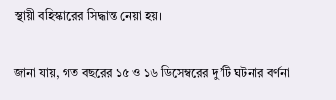স্থায়ী বহিস্কারের সিদ্ধান্ত নেয়া হয়।

জানা যায়, গত বছরের ১৫ ও ১৬ ডিসেম্বরের দু’টি ঘটনার বর্ণনা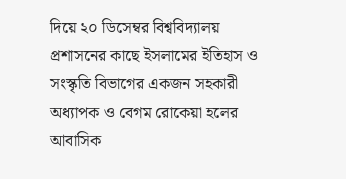দিয়ে ২০ ডিসেম্বর বিশ্ববিদ্যালয় প্রশাসনের কাছে ইসলামের ইতিহাস ও সংস্কৃতি বিভাগের একজন সহকারী অধ্যাপক ও বেগম রোকেয়া হলের আবাসিক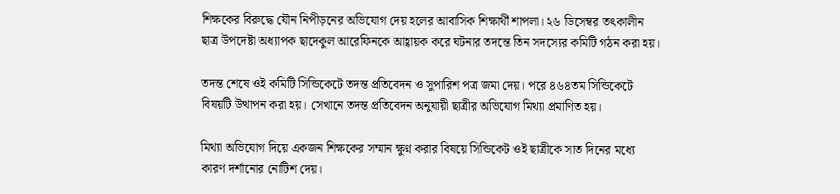শিক্ষকের বিরুদ্ধে যৌন নিপীড়নের অভিযোগ দেয় হলের আবাসিক শিক্ষার্থী শাপলা। ২৬ ডিসেম্বর তৎকালীন ছাত্র উপদেষ্টা অধ্যাপক ছাদেকুল আরেফিনকে আহ্বায়ক করে ঘটনার তদন্তে তিন সদস্যের কমিটি গঠন করা হয়।

তদন্ত শেষে ওই কমিটি সিন্ডিকেটে তদন্ত প্রতিবেদন ও সুপারিশ পত্র জমা দেয়। পরে ৪৬৪তম সিন্ডিকেটে বিষয়টি উত্থাপন করা হয়। সেখানে তদন্ত প্রতিবেদন অনুযায়ী ছাত্রীর অভিযোগ মিথ্যা প্রমাণিত হয়।

মিথ্যা অভিযোগ দিয়ে একজন শিক্ষকের সম্মান ক্ষুণ্ন করার বিষয়ে সিন্ডিকেট ওই ছাত্রীকে সাত দিনের মধ্যে কারণ দর্শানোর নোটিশ দেয়।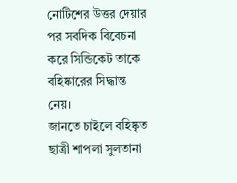নোটিশের উত্তর দেয়ার পর সবদিক বিবেচনা করে সিন্ডিকেট তাকে বহিষ্কারের সিদ্ধান্ত নেয়।
জানতে চাইলে বহিষ্কৃত ছাত্রী শাপলা সুলতানা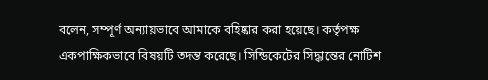বলেন, সম্পূর্ণ অন্যায়ভাবে আমাকে বহিষ্কার করা হয়েছে। কর্তৃপক্ষ একপাক্ষিকভাবে বিষয়টি তদন্ত করেছে। সিন্ডিকেটের সিদ্ধান্তের নোটিশ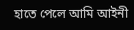হাতে পেলে আমি আইনী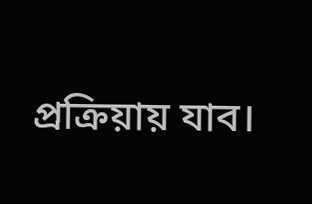প্রক্রিয়ায় যাব।